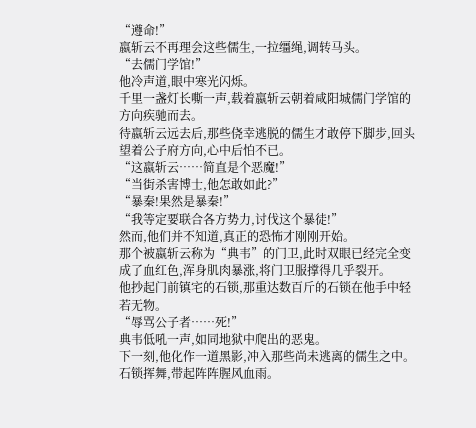“遵命!”
嬴斩云不再理会这些儒生,一拉缰绳,调转马头。
“去儒门学馆!”
他冷声道,眼中寒光闪烁。
千里一盏灯长嘶一声,载着嬴斩云朝着咸阳城儒门学馆的方向疾驰而去。
待嬴斩云远去后,那些侥幸逃脱的儒生才敢停下脚步,回头望着公子府方向,心中后怕不已。
“这嬴斩云……简直是个恶魔!”
“当街杀害博士,他怎敢如此?”
“暴秦!果然是暴秦!”
“我等定要联合各方势力,讨伐这个暴徒!”
然而,他们并不知道,真正的恐怖才刚刚开始。
那个被嬴斩云称为“典韦”的门卫,此时双眼已经完全变成了血红色,浑身肌肉暴涨,将门卫服撑得几乎裂开。
他抄起门前镇宅的石锁,那重达数百斤的石锁在他手中轻若无物。
“辱骂公子者……死!”
典韦低吼一声,如同地狱中爬出的恶鬼。
下一刻,他化作一道黑影,冲入那些尚未逃离的儒生之中。
石锁挥舞,带起阵阵腥风血雨。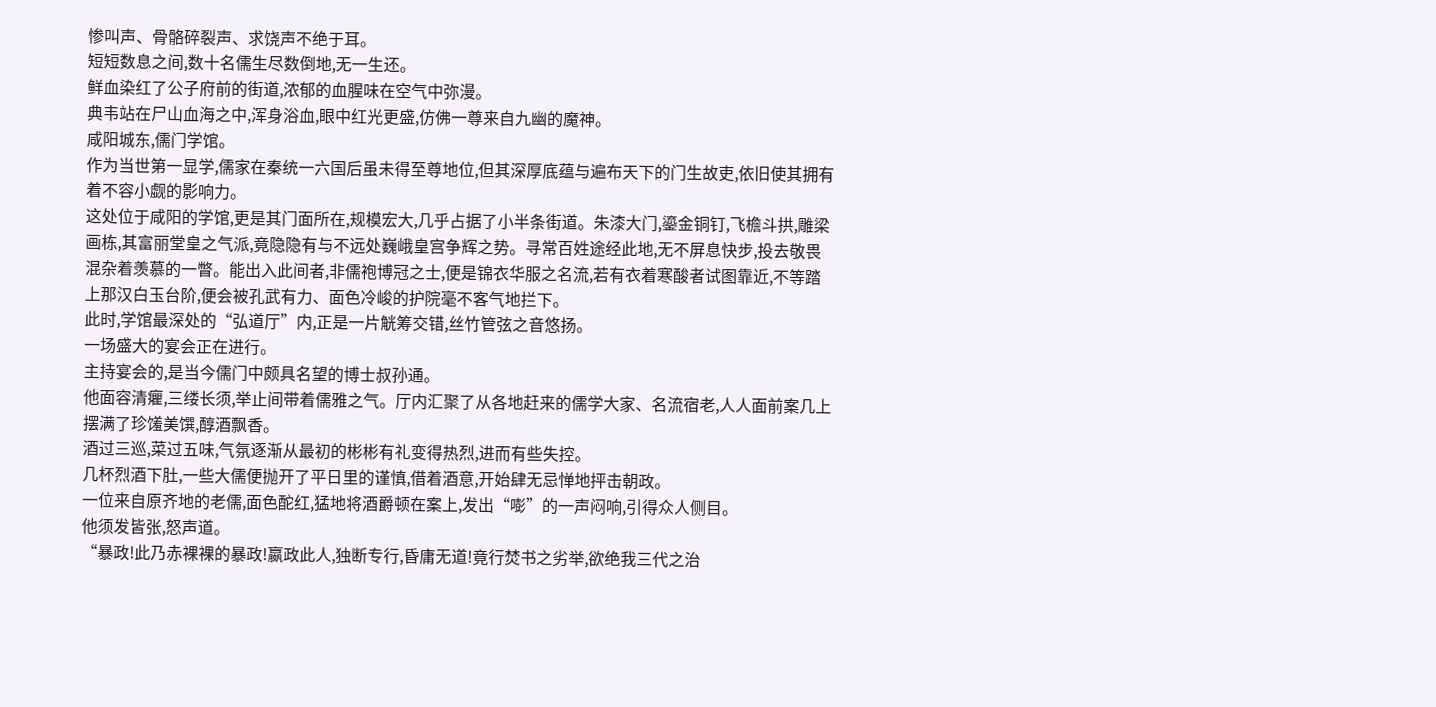惨叫声、骨骼碎裂声、求饶声不绝于耳。
短短数息之间,数十名儒生尽数倒地,无一生还。
鲜血染红了公子府前的街道,浓郁的血腥味在空气中弥漫。
典韦站在尸山血海之中,浑身浴血,眼中红光更盛,仿佛一尊来自九幽的魔神。
咸阳城东,儒门学馆。
作为当世第一显学,儒家在秦统一六国后虽未得至尊地位,但其深厚底蕴与遍布天下的门生故吏,依旧使其拥有着不容小觑的影响力。
这处位于咸阳的学馆,更是其门面所在,规模宏大,几乎占据了小半条街道。朱漆大门,鎏金铜钉,飞檐斗拱,雕梁画栋,其富丽堂皇之气派,竟隐隐有与不远处巍峨皇宫争辉之势。寻常百姓途经此地,无不屏息快步,投去敬畏混杂着羡慕的一瞥。能出入此间者,非儒袍博冠之士,便是锦衣华服之名流,若有衣着寒酸者试图靠近,不等踏上那汉白玉台阶,便会被孔武有力、面色冷峻的护院毫不客气地拦下。
此时,学馆最深处的“弘道厅”内,正是一片觥筹交错,丝竹管弦之音悠扬。
一场盛大的宴会正在进行。
主持宴会的,是当今儒门中颇具名望的博士叔孙通。
他面容清癯,三缕长须,举止间带着儒雅之气。厅内汇聚了从各地赶来的儒学大家、名流宿老,人人面前案几上摆满了珍馐美馔,醇酒飘香。
酒过三巡,菜过五味,气氛逐渐从最初的彬彬有礼变得热烈,进而有些失控。
几杯烈酒下肚,一些大儒便抛开了平日里的谨慎,借着酒意,开始肆无忌惮地抨击朝政。
一位来自原齐地的老儒,面色酡红,猛地将酒爵顿在案上,发出“嘭”的一声闷响,引得众人侧目。
他须发皆张,怒声道。
“暴政!此乃赤裸裸的暴政!嬴政此人,独断专行,昏庸无道!竟行焚书之劣举,欲绝我三代之治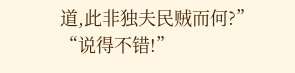道,此非独夫民贼而何?”
“说得不错!”